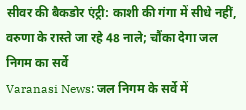सीवर की बैकडोर एंट्री: काशी की गंगा में सीधे नहीं, वरुणा के रास्ते जा रहे 48 नाले; चौंका देगा जल निगम का सर्वे
Varanasi News: जल निगम के सर्वे में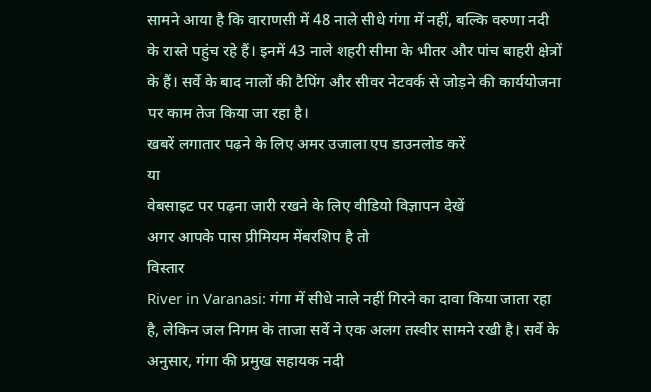सामने आया है कि वाराणसी में 48 नाले सीधे गंगा में नहीं, बल्कि वरुणा नदी के रास्ते पहुंच रहे हैं। इनमें 43 नाले शहरी सीमा के भीतर और पांच बाहरी क्षेत्रों के हैं। सर्वे के बाद नालों की टैपिंग और सीवर नेटवर्क से जोड़ने की कार्ययोजना पर काम तेज किया जा रहा है।
खबरें लगातार पढ़ने के लिए अमर उजाला एप डाउनलोड करें
या
वेबसाइट पर पढ़ना जारी रखने के लिए वीडियो विज्ञापन देखें
अगर आपके पास प्रीमियम मेंबरशिप है तो
विस्तार
River in Varanasi: गंगा में सीधे नाले नहीं गिरने का दावा किया जाता रहा है, लेकिन जल निगम के ताजा सर्वे ने एक अलग तस्वीर सामने रखी है। सर्वे के अनुसार, गंगा की प्रमुख सहायक नदी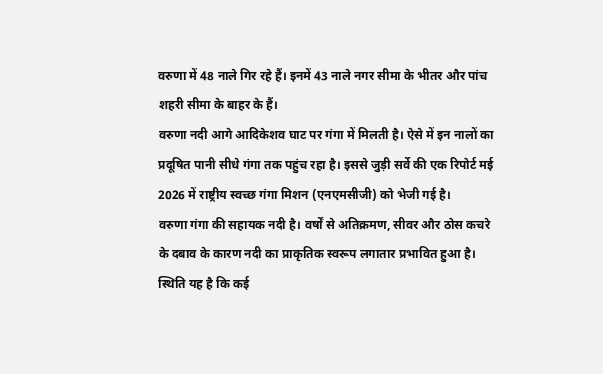वरुणा में 48 नाले गिर रहे हैं। इनमें 43 नाले नगर सीमा के भीतर और पांच शहरी सीमा के बाहर के हैं।
वरुणा नदी आगे आदिकेशव घाट पर गंगा में मिलती है। ऐसे में इन नालों का प्रदूषित पानी सीधे गंगा तक पहुंच रहा है। इससे जुड़ी सर्वे की एक रिपोर्ट मई 2026 में राष्ट्रीय स्वच्छ गंगा मिशन (एनएमसीजी) को भेजी गई है।
वरुणा गंगा की सहायक नदी है। वर्षों से अतिक्रमण, सीवर और ठोस कचरे के दबाव के कारण नदी का प्राकृतिक स्वरूप लगातार प्रभावित हुआ है। स्थिति यह है कि कई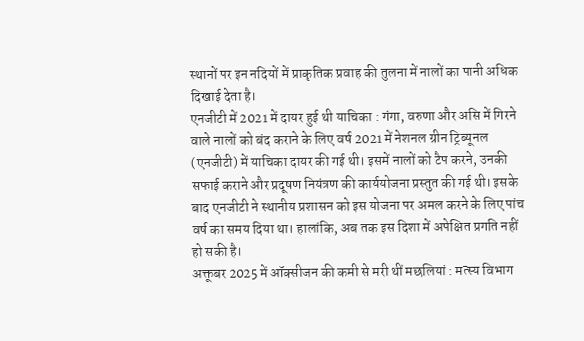स्थानों पर इन नदियों में प्राकृतिक प्रवाह की तुलना में नालों का पानी अधिक दिखाई देता है।
एनजीटी में 2021 में दायर हुई थी याचिका : गंगा, वरुणा और असि में गिरने वाले नालों को बंद कराने के लिए वर्ष 2021 में नेशनल ग्रीन ट्रिब्यूनल (एनजीटी) में याचिका दायर की गई थी। इसमें नालों को टैप करने, उनकी सफाई कराने और प्रदूषण नियंत्रण की कार्ययोजना प्रस्तुत की गई थी। इसके बाद एनजीटी ने स्थानीय प्रशासन को इस योजना पर अमल करने के लिए पांच वर्ष का समय दिया था। हालांकि, अब तक इस दिशा में अपेक्षित प्रगति नहीं हो सकी है।
अक्तूबर 2025 में ऑक्सीजन की कमी से मरी थीं मछलियां : मत्स्य विभाग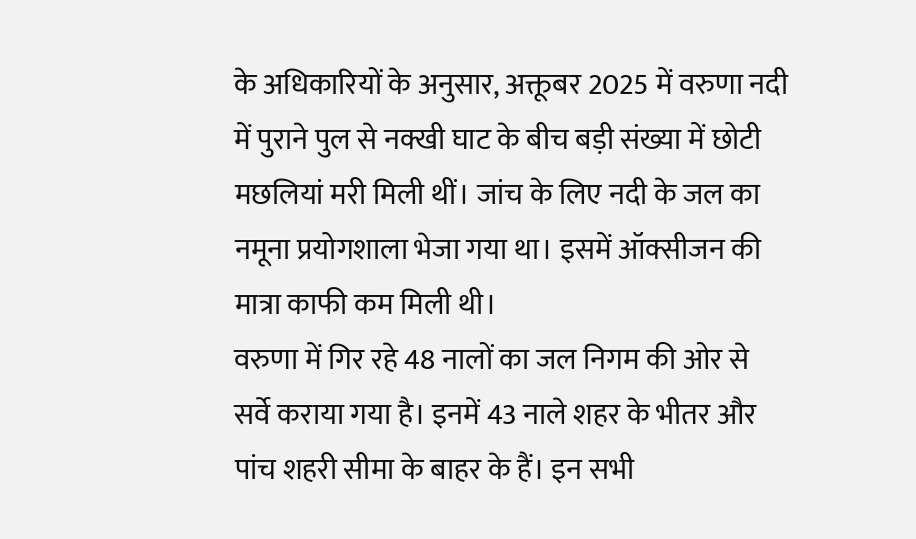के अधिकारियों के अनुसार, अक्तूबर 2025 में वरुणा नदी में पुराने पुल से नक्खी घाट के बीच बड़ी संख्या में छोटी मछलियां मरी मिली थीं। जांच के लिए नदी के जल का नमूना प्रयोगशाला भेजा गया था। इसमें ऑक्सीजन की मात्रा काफी कम मिली थी।
वरुणा में गिर रहे 48 नालों का जल निगम की ओर से सर्वे कराया गया है। इनमें 43 नाले शहर के भीतर और पांच शहरी सीमा के बाहर के हैं। इन सभी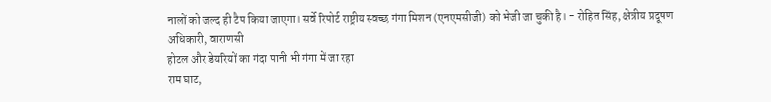नालों को जल्द ही टैप किया जाएगा। सर्वे रिपोर्ट राष्ट्रीय स्वच्छ गंगा मिशन (एनएमसीजी) को भेजी जा चुकी है। - रोहित सिंह, क्षेत्रीय प्रदूषण अधिकारी, वाराणसी
होटल और डेयरियों का गंदा पानी भी गंगा में जा रहा
राम घाट,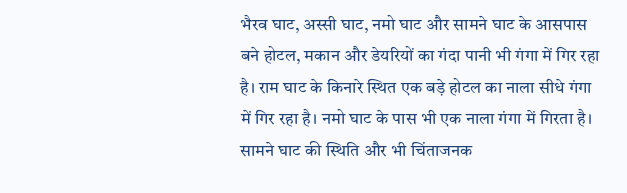भैरव घाट, अस्सी घाट, नमो घाट और सामने घाट के आसपास बने होटल, मकान और डेयरियों का गंदा पानी भी गंगा में गिर रहा है। राम घाट के किनारे स्थित एक बड़े होटल का नाला सीधे गंगा में गिर रहा है। नमो घाट के पास भी एक नाला गंगा में गिरता है। सामने घाट की स्थिति और भी चिंताजनक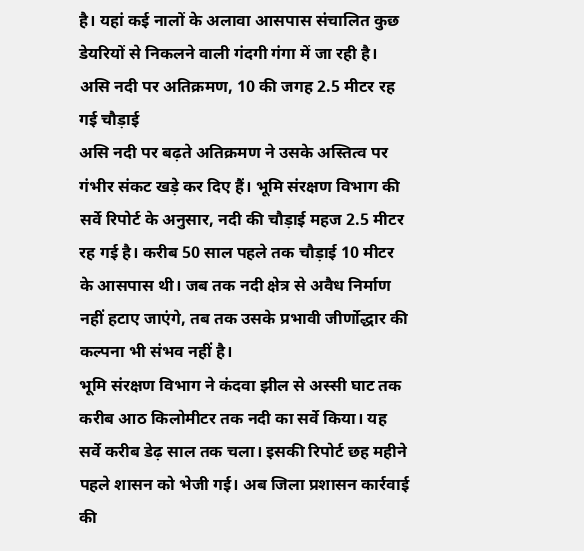है। यहां कई नालों के अलावा आसपास संचालित कुछ डेयरियों से निकलने वाली गंदगी गंगा में जा रही है।
असि नदी पर अतिक्रमण, 10 की जगह 2.5 मीटर रह गई चौड़ाई
असि नदी पर बढ़ते अतिक्रमण ने उसके अस्तित्व पर गंभीर संकट खड़े कर दिए हैं। भूमि संरक्षण विभाग की सर्वे रिपोर्ट के अनुसार, नदी की चौड़ाई महज 2.5 मीटर रह गई है। करीब 50 साल पहले तक चौड़ाई 10 मीटर के आसपास थी। जब तक नदी क्षेत्र से अवैध निर्माण नहीं हटाए जाएंगे, तब तक उसके प्रभावी जीर्णोद्धार की कल्पना भी संभव नहीं है।
भूमि संरक्षण विभाग ने कंदवा झील से अस्सी घाट तक करीब आठ किलोमीटर तक नदी का सर्वे किया। यह सर्वे करीब डेढ़ साल तक चला। इसकी रिपोर्ट छह महीने पहले शासन को भेजी गई। अब जिला प्रशासन कार्रवाई की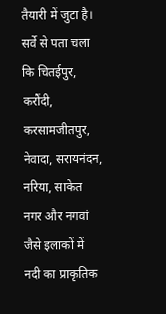तैयारी में जुटा है। सर्वे से पता चला कि चितईपुर, करौंदी, करसामजीतपुर, नेवादा, सरायनंदन, नरिया, साकेत नगर और नगवां जैसे इलाकों में नदी का प्राकृतिक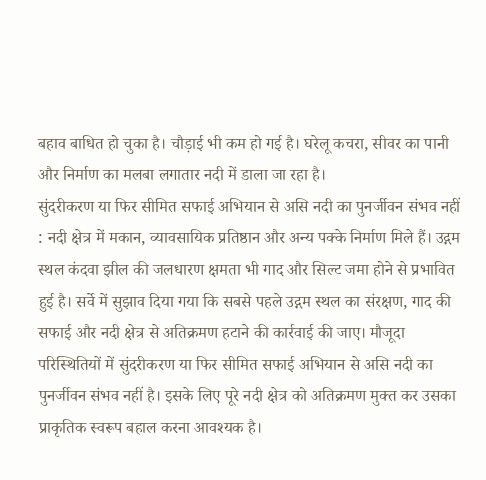बहाव बाधित हो चुका है। चौड़ाई भी कम हो गई है। घरेलू कचरा, सीवर का पानी और निर्माण का मलबा लगातार नदी में डाला जा रहा है।
सुंदरीकरण या फिर सीमित सफाई अभियान से असि नदी का पुनर्जीवन संभव नहीं : नदी क्षेत्र में मकान, व्यावसायिक प्रतिष्ठान और अन्य पक्के निर्माण मिले हैं। उद्गम स्थल कंदवा झील की जलधारण क्षमता भी गाद और सिल्ट जमा होने से प्रभावित हुई है। सर्वे में सुझाव दिया गया कि सबसे पहले उद्गम स्थल का संरक्षण, गाद की सफाई और नदी क्षेत्र से अतिक्रमण हटाने की कार्रवाई की जाए। मौजूदा परिस्थितियों में सुंदरीकरण या फिर सीमित सफाई अभियान से असि नदी का पुनर्जीवन संभव नहीं है। इसके लिए पूरे नदी क्षेत्र को अतिक्रमण मुक्त कर उसका प्राकृतिक स्वरूप बहाल करना आवश्यक है।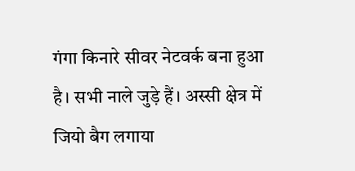गंगा किनारे सीवर नेटवर्क बना हुआ है। सभी नाले जुड़े हैं। अस्सी क्षेत्र में जियो बैग लगाया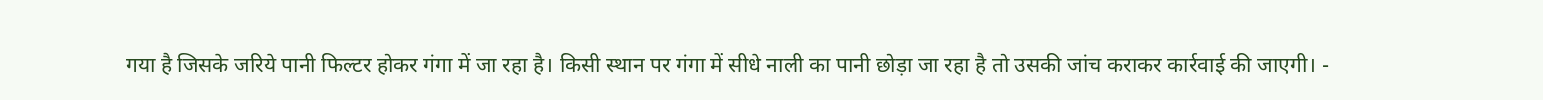गया है जिसके जरिये पानी फिल्टर होकर गंगा में जा रहा है। किसी स्थान पर गंगा में सीधे नाली का पानी छोड़ा जा रहा है तो उसकी जांच कराकर कार्रवाई की जाएगी। -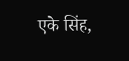एके सिंह,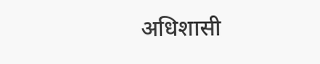अधिशासी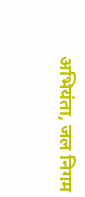अभियंता, जल निगम